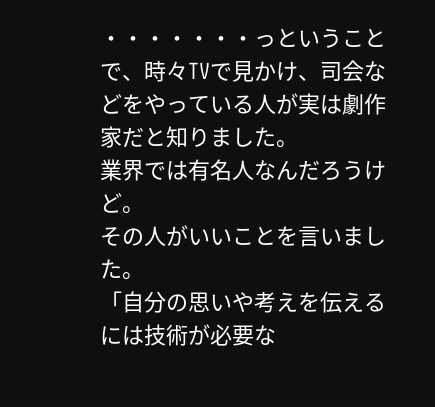・・・・・・・っということで、時々TVで見かけ、司会などをやっている人が実は劇作家だと知りました。
業界では有名人なんだろうけど。
その人がいいことを言いました。
「自分の思いや考えを伝えるには技術が必要な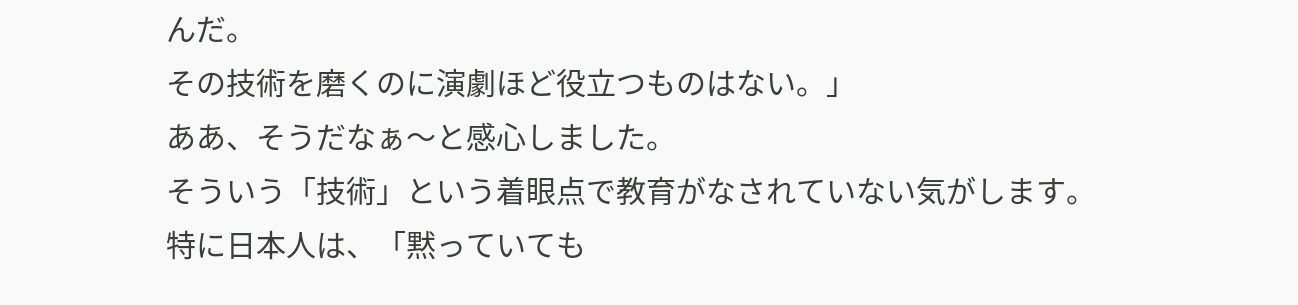んだ。
その技術を磨くのに演劇ほど役立つものはない。」
ああ、そうだなぁ〜と感心しました。
そういう「技術」という着眼点で教育がなされていない気がします。
特に日本人は、「黙っていても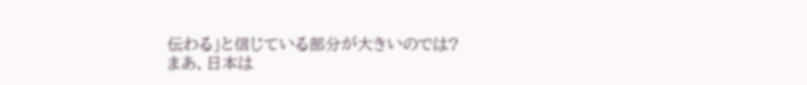伝わる」と信じている部分が大きいのでは?
まあ、日本は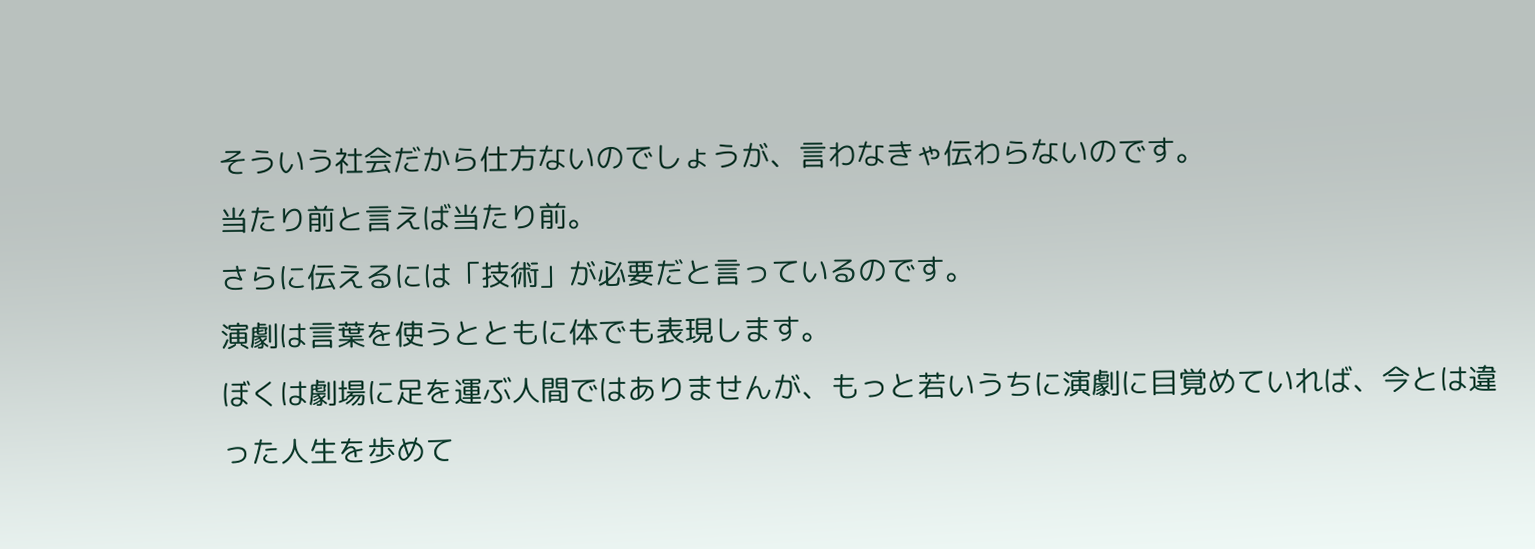そういう社会だから仕方ないのでしょうが、言わなきゃ伝わらないのです。
当たり前と言えば当たり前。
さらに伝えるには「技術」が必要だと言っているのです。
演劇は言葉を使うとともに体でも表現します。
ぼくは劇場に足を運ぶ人間ではありませんが、もっと若いうちに演劇に目覚めていれば、今とは違った人生を歩めて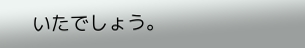いたでしょう。